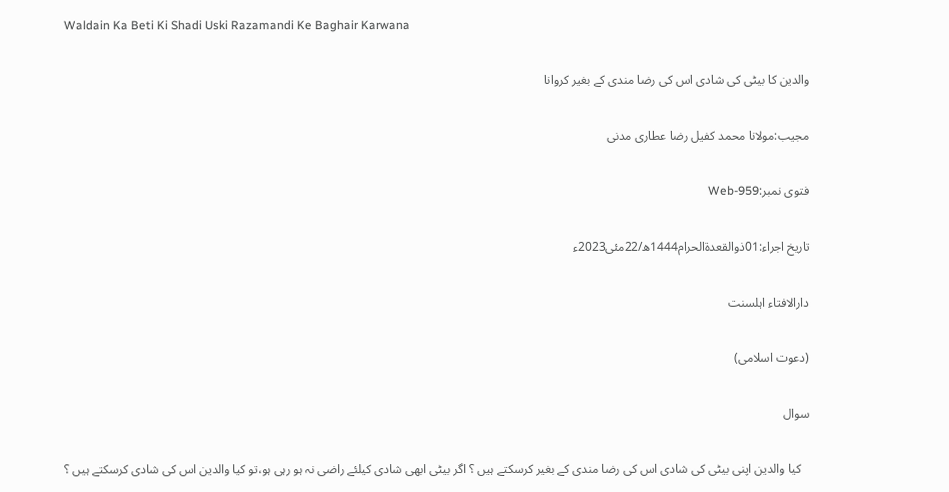Waldain Ka Beti Ki Shadi Uski Razamandi Ke Baghair Karwana

والدین کا بیٹی کی شادی اس کی رضا مندی کے بغیر کروانا

مجیب:مولانا محمد کفیل رضا عطاری مدنی

فتوی نمبر:Web-959

تاریخ اجراء:01ذوالقعدۃالحرام1444ھ/22مئی2023ء

دارالافتاء اہلسنت

(دعوت اسلامی)

سوال

   کیا والدین اپنی بیٹی کی شادی اس کی رضا مندی کے بغیر کرسکتے ہیں ؟ اگر بیٹی ابھی شادی کیلئے راضی نہ ہو رہی ہو،تو کیا والدین اس کی شادی کرسکتے ہیں ؟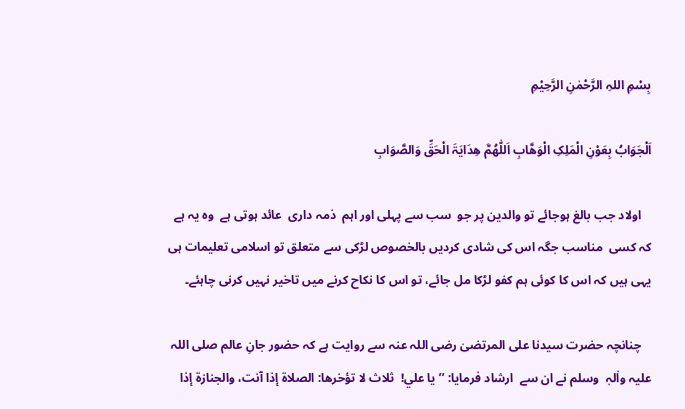بِسْمِ اللہِ الرَّحْمٰنِ الرَّحِيْمِ

اَلْجَوَابُ بِعَوْنِ الْمَلِکِ الْوَھَّابِ اَللّٰھُمَّ ھِدَایَۃَ الْحَقِّ وَالصَّوَابِ

   اولاد جب بالغ ہوجائے تو والدین پر جو  سب سے پہلی اور اہم  ذمہ داری  عائد ہوتی ہے  وہ یہ ہے کہ کسی  مناسب جگہ اس کی شادی کردیں بالخصوص لڑکی سے متعلق تو اسلامی تعلیمات ہی یہی ہیں کہ اس کا کوئی ہم کفو لڑکا مل جائے، تو اس کا نکاح کرنے میں تاخیر نہیں کرنی چاہئے۔

   چنانچہ حضرت سیدنا علی المرتضیٰ رضی اللہ عنہ سے روایت ہے کہ حضور جانِ عالم صلی اللہ علیہ واٰلہٖ  وسلم نے ان سے  ارشاد فرمایا: ’’ يا علي!  ثلاث لا تؤخرها: الصلاة إذا آنت، والجنازة إذا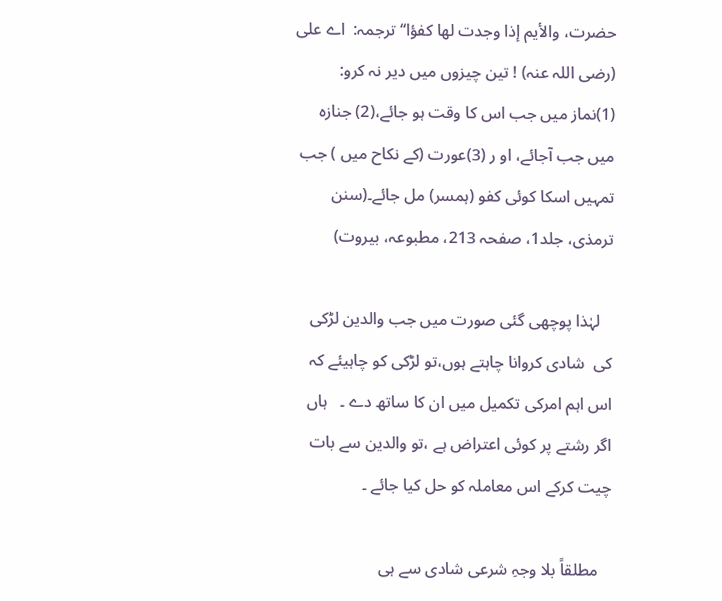حضرت، والأيم إذا وجدت لها كفؤا‘‘ ترجمہ:  اے علی (رضی اللہ عنہ) ! تین چیزوں میں دیر نہ کرو: (1)نماز میں جب اس کا وقت ہو جائے،(2) جنازہ میں جب آجائے، او ر (3)عورت (کے نکاح میں ) جب تمہیں اسکا کوئی کفو (ہمسر) مل جائے۔(سنن ترمذی، جلد1، صفحہ 213، مطبوعہ، بیروت)

   لہٰذا پوچھی گئی صورت میں جب والدین لڑکی کی  شادی کروانا چاہتے ہوں،تو لڑکی کو چاہیئے کہ اس اہم امرکی تکمیل میں ان کا ساتھ دے ۔   ہاں اگر رشتے پر کوئی اعتراض ہے ،تو والدین سے بات چیت کرکے اس معاملہ کو حل کیا جائے ۔

   مطلقاً بلا وجہِ شرعی شادی سے ہی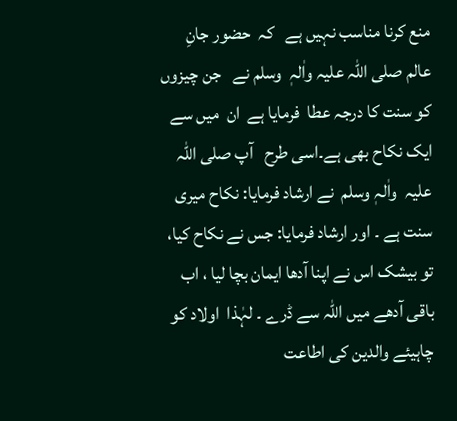منع کرنا مناسب نہیں ہے   کہ  حضور جانِ عالم صلی اللہ علیہ واٰلہٖ  وسلم نے   جن چیزوں کو سنت کا درجہ عطا  فرمایا ہے  ان  میں سے ایک نکاح بھی ہے۔اسی طرح   آپ صلی اللہ علیہ  واٰلہٖ وسلم  نے ارشاد فرمایا: نکاح میری سنت ہے ۔ اور ارشاد فرمایا: جس نے نکاح کیا،  تو بیشک اس نے اپنا آدھا ایمان بچا لیا ، اب باقی آدھے میں اللہ سے ڈرے ۔ لہٰذا  اولاد کو چاہیئے والدین کی اطاعت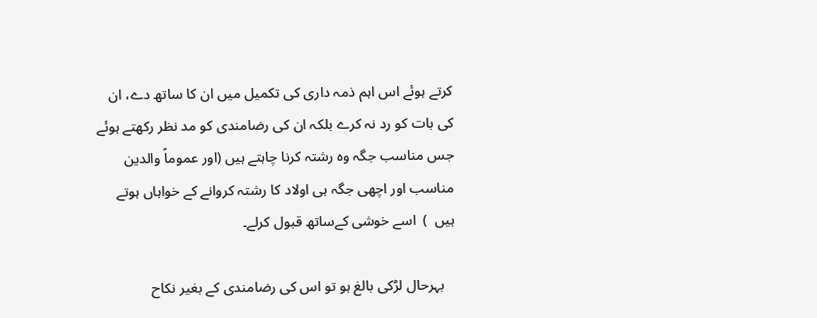کرتے ہوئے اس اہم ذمہ داری کی تکمیل میں ان کا ساتھ دے، ان کی بات کو رد نہ کرے بلکہ ان کی رضامندی کو مد نظر رکھتے ہوئے  جس مناسب جگہ وہ رشتہ کرنا چاہتے ہیں (اور عموماً والدین مناسب اور اچھی جگہ ہی اولاد کا رشتہ کروانے کے خواہاں ہوتے ہیں  )  اسے خوشی کےساتھ قبول کرلے۔

   بہرحال لڑکی بالغ ہو تو اس کی رضامندی کے بغیر نکاح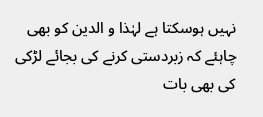نہیں ہوسکتا ہے لہٰذا و الدین کو بھی چاہئے کہ زبردستی کرنے کی بجائے لڑکی کی بھی بات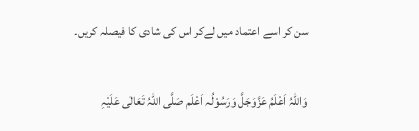سن کر اسے اعتماد میں لےکر اس کی شادی کا فیصلہ کریں۔

وَاللہُ اَعْلَمُ عَزَّوَجَلَّ وَرَسُوْلُہ اَعْلَم صَلَّی اللّٰہُ تَعَالٰی عَلَیْہِ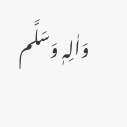وَاٰلِہٖ وَسَلَّم